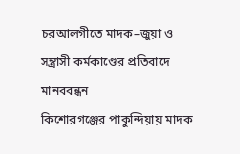চরআলগীতে মাদক–জুয়া ও সন্ত্রাসী কর্মকাণ্ডের প্রতিবাদে মানববন্ধন
কিশোরগঞ্জের পাকুন্দিয়ায় মাদক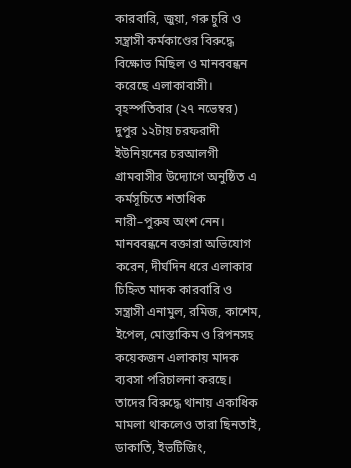কারবারি, জুয়া, গরু চুরি ও সন্ত্রাসী কর্মকাণ্ডের বিরুদ্ধে বিক্ষোভ মিছিল ও মানববন্ধন করেছে এলাকাবাসী। বৃহস্পতিবার (২৭ নভেম্বর) দুপুর ১২টায় চরফরাদী ইউনিয়নের চরআলগী গ্রামবাসীর উদ্যোগে অনুষ্ঠিত এ কর্মসূচিতে শতাধিক নারী–পুরুষ অংশ নেন।
মানববন্ধনে বক্তারা অভিযোগ করেন, দীর্ঘদিন ধরে এলাকার চিহ্নিত মাদক কারবারি ও সন্ত্রাসী এনামুল, রমিজ, কাশেম, ইপেল, মোস্তাকিম ও রিপনসহ কয়েকজন এলাকায় মাদক ব্যবসা পরিচালনা করছে। তাদের বিরুদ্ধে থানায় একাধিক মামলা থাকলেও তারা ছিনতাই, ডাকাতি, ইভটিজিং,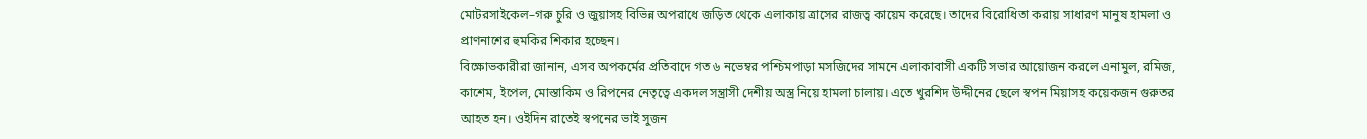মোটরসাইকেল–গরু চুরি ও জুয়াসহ বিভিন্ন অপরাধে জড়িত থেকে এলাকায় ত্রাসের রাজত্ব কায়েম করেছে। তাদের বিরোধিতা করায় সাধারণ মানুষ হামলা ও প্রাণনাশের হুমকির শিকার হচ্ছেন।
বিক্ষোভকারীরা জানান, এসব অপকর্মের প্রতিবাদে গত ৬ নভেম্বর পশ্চিমপাড়া মসজিদের সামনে এলাকাবাসী একটি সভার আয়োজন করলে এনামুল, রমিজ, কাশেম, ইপেল, মোস্তাকিম ও রিপনের নেতৃত্বে একদল সন্ত্রাসী দেশীয় অস্ত্র নিয়ে হামলা চালায়। এতে খুরশিদ উদ্দীনের ছেলে স্বপন মিয়াসহ কয়েকজন গুরুতর আহত হন। ওইদিন রাতেই স্বপনের ভাই সুজন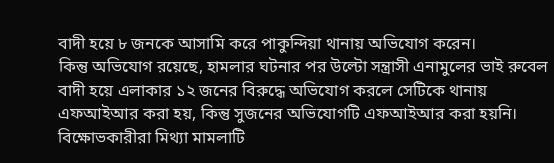বাদী হয়ে ৮ জনকে আসামি করে পাকুন্দিয়া থানায় অভিযোগ করেন।
কিন্তু অভিযোগ রয়েছে, হামলার ঘটনার পর উল্টো সন্ত্রাসী এনামুলের ভাই রুবেল বাদী হয়ে এলাকার ১২ জনের বিরুদ্ধে অভিযোগ করলে সেটিকে থানায় এফআইআর করা হয়, কিন্তু সুজনের অভিযোগটি এফআইআর করা হয়নি। বিক্ষোভকারীরা মিথ্যা মামলাটি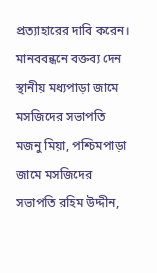প্রত্যাহারের দাবি করেন।
মানববন্ধনে বক্তব্য দেন স্থানীয় মধ্যপাড়া জামে মসজিদের সভাপতি মজনু মিয়া, পশ্চিমপাড়া জামে মসজিদের সভাপতি রহিম উদ্দীন,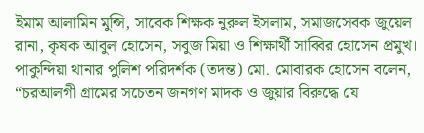ইমাম আলামিন মুন্সি, সাবেক শিক্ষক নুরুল ইসলাম, সমাজসেবক জুয়েল রানা, কৃষক আবুল হোসেন, সবুজ মিয়া ও শিক্ষার্থী সাব্বির হোসেন প্রমুখ।
পাকুন্দিয়া থানার পুলিশ পরিদর্শক (তদন্ত) মো. মোবারক হোসেন বলেন, “চরআলগী গ্রামের সচেতন জনগণ মাদক ও জুয়ার বিরুদ্ধে যে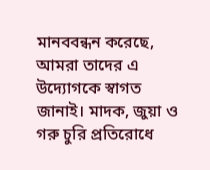মানববন্ধন করেছে, আমরা তাদের এ উদ্যোগকে স্বাগত জানাই। মাদক, জুয়া ও গরু চুরি প্রতিরোধে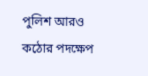পুলিশ আরও কঠোর পদক্ষেপ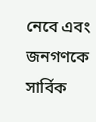নেবে এবং জনগণকে সার্বিক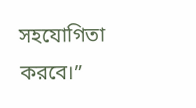সহযোগিতা করবে।”